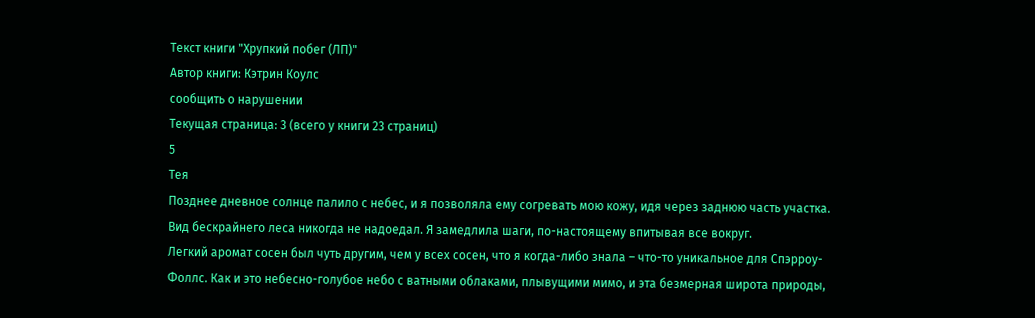Текст книги "Хрупкий побег (ЛП)"
Автор книги: Кэтрин Коулс
сообщить о нарушении
Текущая страница: 3 (всего у книги 23 страниц)
5
Тея
Позднее дневное солнце палило с небес, и я позволяла ему согревать мою кожу, идя через заднюю часть участка. Вид бескрайнего леса никогда не надоедал. Я замедлила шаги, по-настоящему впитывая все вокруг.
Легкий аромат сосен был чуть другим, чем у всех сосен, что я когда-либо знала – что-то уникальное для Спэрроу-Фоллс. Как и это небесно-голубое небо с ватными облаками, плывущими мимо, и эта безмерная широта природы,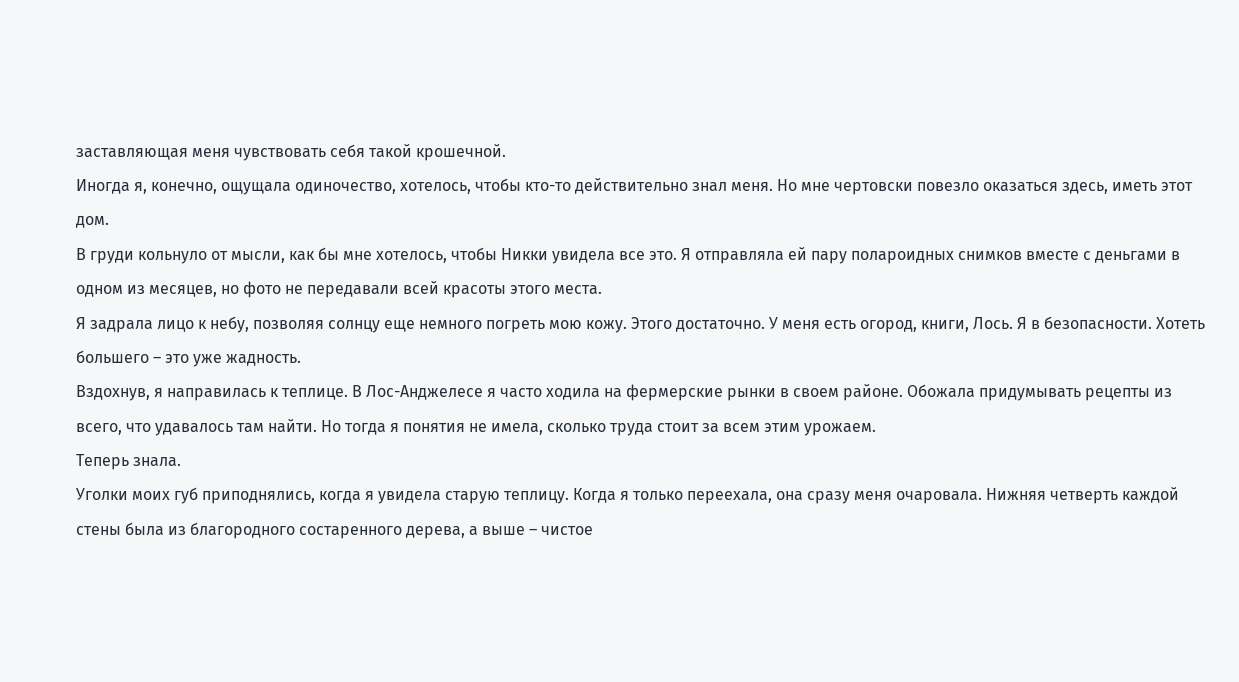заставляющая меня чувствовать себя такой крошечной.
Иногда я, конечно, ощущала одиночество, хотелось, чтобы кто-то действительно знал меня. Но мне чертовски повезло оказаться здесь, иметь этот дом.
В груди кольнуло от мысли, как бы мне хотелось, чтобы Никки увидела все это. Я отправляла ей пару полароидных снимков вместе с деньгами в одном из месяцев, но фото не передавали всей красоты этого места.
Я задрала лицо к небу, позволяя солнцу еще немного погреть мою кожу. Этого достаточно. У меня есть огород, книги, Лось. Я в безопасности. Хотеть большего – это уже жадность.
Вздохнув, я направилась к теплице. В Лос-Анджелесе я часто ходила на фермерские рынки в своем районе. Обожала придумывать рецепты из всего, что удавалось там найти. Но тогда я понятия не имела, сколько труда стоит за всем этим урожаем.
Теперь знала.
Уголки моих губ приподнялись, когда я увидела старую теплицу. Когда я только переехала, она сразу меня очаровала. Нижняя четверть каждой стены была из благородного состаренного дерева, а выше – чистое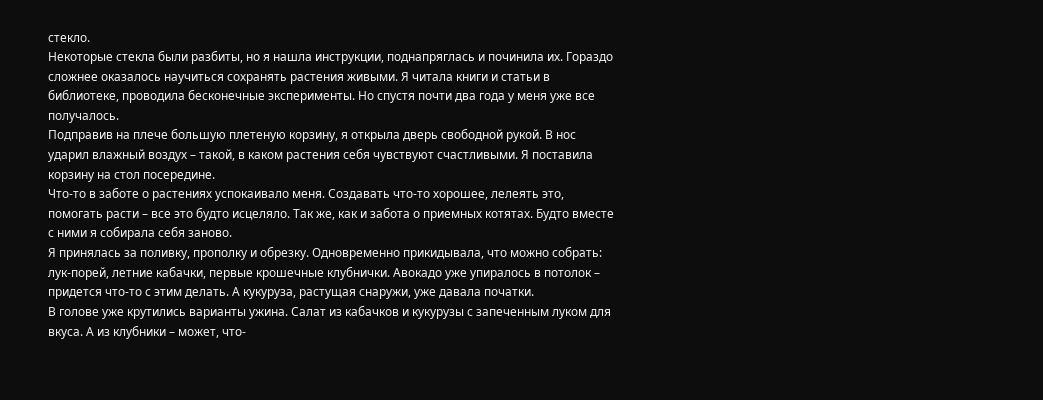стекло.
Некоторые стекла были разбиты, но я нашла инструкции, поднапряглась и починила их. Гораздо сложнее оказалось научиться сохранять растения живыми. Я читала книги и статьи в библиотеке, проводила бесконечные эксперименты. Но спустя почти два года у меня уже все получалось.
Подправив на плече большую плетеную корзину, я открыла дверь свободной рукой. В нос ударил влажный воздух – такой, в каком растения себя чувствуют счастливыми. Я поставила корзину на стол посередине.
Что-то в заботе о растениях успокаивало меня. Создавать что-то хорошее, лелеять это, помогать расти – все это будто исцеляло. Так же, как и забота о приемных котятах. Будто вместе с ними я собирала себя заново.
Я принялась за поливку, прополку и обрезку. Одновременно прикидывала, что можно собрать: лук-порей, летние кабачки, первые крошечные клубнички. Авокадо уже упиралось в потолок – придется что-то с этим делать. А кукуруза, растущая снаружи, уже давала початки.
В голове уже крутились варианты ужина. Салат из кабачков и кукурузы с запеченным луком для вкуса. А из клубники – может, что-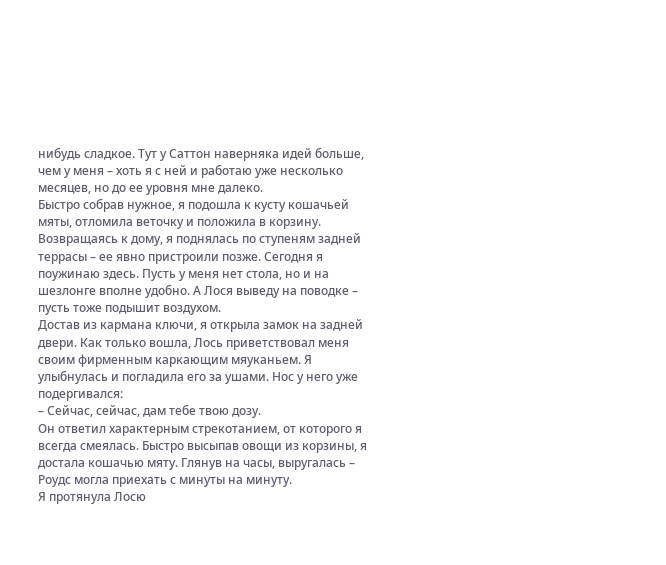нибудь сладкое. Тут у Саттон наверняка идей больше, чем у меня – хоть я с ней и работаю уже несколько месяцев, но до ее уровня мне далеко.
Быстро собрав нужное, я подошла к кусту кошачьей мяты, отломила веточку и положила в корзину.
Возвращаясь к дому, я поднялась по ступеням задней террасы – ее явно пристроили позже. Сегодня я поужинаю здесь. Пусть у меня нет стола, но и на шезлонге вполне удобно. А Лося выведу на поводке – пусть тоже подышит воздухом.
Достав из кармана ключи, я открыла замок на задней двери. Как только вошла, Лось приветствовал меня своим фирменным каркающим мяуканьем. Я улыбнулась и погладила его за ушами. Нос у него уже подергивался:
– Сейчас, сейчас, дам тебе твою дозу.
Он ответил характерным стрекотанием, от которого я всегда смеялась. Быстро высыпав овощи из корзины, я достала кошачью мяту. Глянув на часы, выругалась – Роудс могла приехать с минуты на минуту.
Я протянула Лосю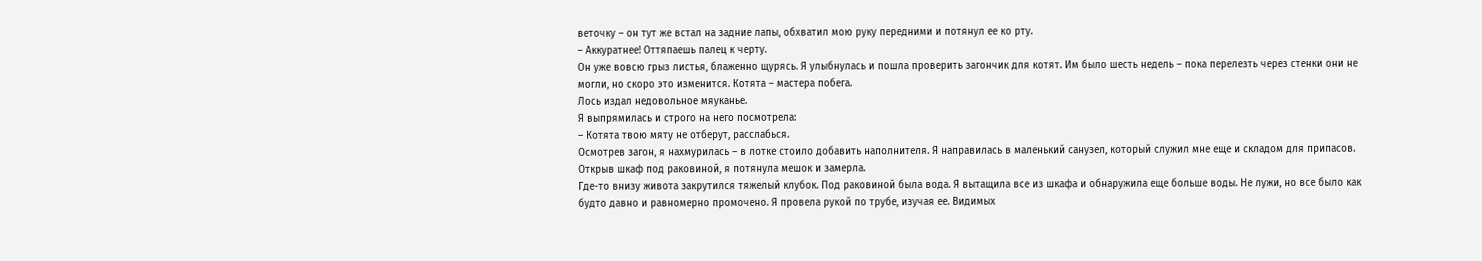веточку – он тут же встал на задние лапы, обхватил мою руку передними и потянул ее ко рту.
– Аккуратнее! Оттяпаешь палец к черту.
Он уже вовсю грыз листья, блаженно щурясь. Я улыбнулась и пошла проверить загончик для котят. Им было шесть недель – пока перелезть через стенки они не могли, но скоро это изменится. Котята – мастера побега.
Лось издал недовольное мяуканье.
Я выпрямилась и строго на него посмотрела:
– Котята твою мяту не отберут, расслабься.
Осмотрев загон, я нахмурилась – в лотке стоило добавить наполнителя. Я направилась в маленький санузел, который служил мне еще и складом для припасов. Открыв шкаф под раковиной, я потянула мешок и замерла.
Где-то внизу живота закрутился тяжелый клубок. Под раковиной была вода. Я вытащила все из шкафа и обнаружила еще больше воды. Не лужи, но все было как будто давно и равномерно промочено. Я провела рукой по трубе, изучая ее. Видимых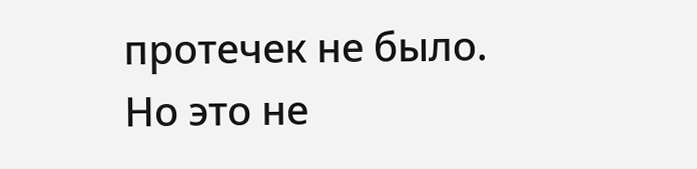протечек не было. Но это не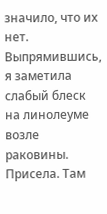значило, что их нет.
Выпрямившись, я заметила слабый блеск на линолеуме возле раковины. Присела. Там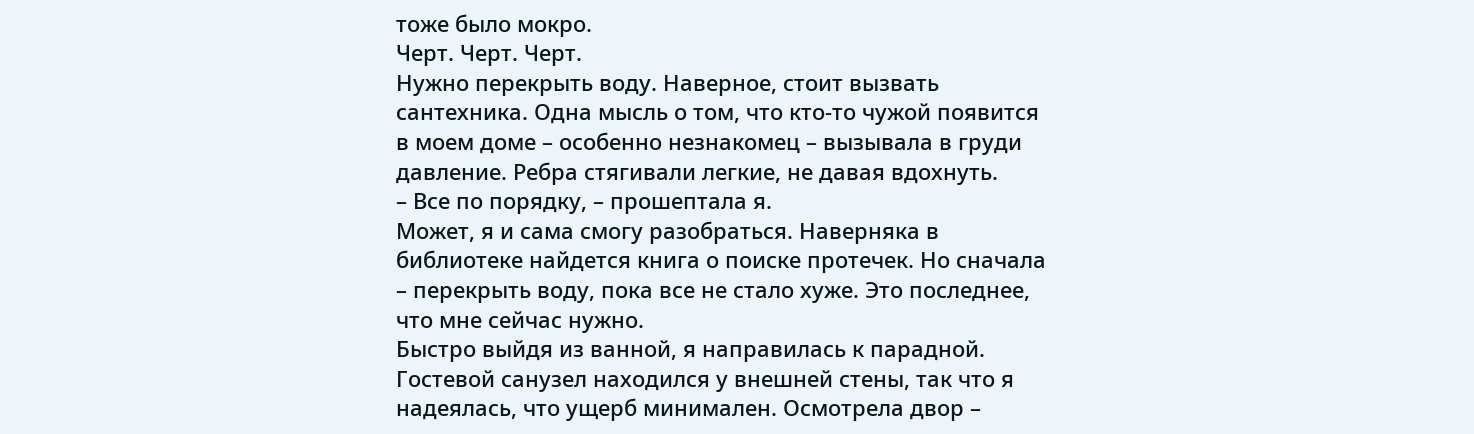тоже было мокро.
Черт. Черт. Черт.
Нужно перекрыть воду. Наверное, стоит вызвать сантехника. Одна мысль о том, что кто-то чужой появится в моем доме – особенно незнакомец – вызывала в груди давление. Ребра стягивали легкие, не давая вдохнуть.
– Все по порядку, – прошептала я.
Может, я и сама смогу разобраться. Наверняка в библиотеке найдется книга о поиске протечек. Но сначала – перекрыть воду, пока все не стало хуже. Это последнее, что мне сейчас нужно.
Быстро выйдя из ванной, я направилась к парадной. Гостевой санузел находился у внешней стены, так что я надеялась, что ущерб минимален. Осмотрела двор –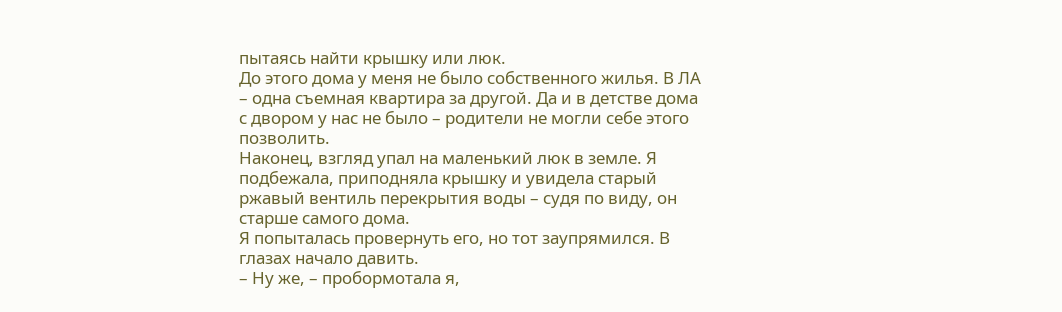пытаясь найти крышку или люк.
До этого дома у меня не было собственного жилья. В ЛА – одна съемная квартира за другой. Да и в детстве дома с двором у нас не было – родители не могли себе этого позволить.
Наконец, взгляд упал на маленький люк в земле. Я подбежала, приподняла крышку и увидела старый ржавый вентиль перекрытия воды – судя по виду, он старше самого дома.
Я попыталась провернуть его, но тот заупрямился. В глазах начало давить.
– Ну же, – пробормотала я,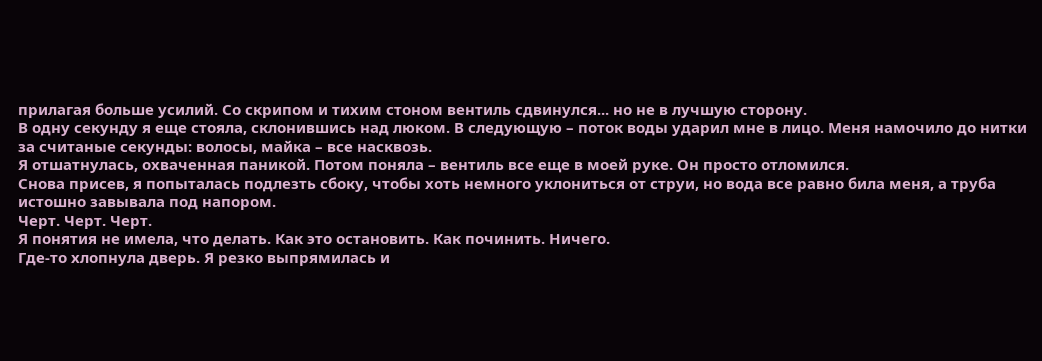прилагая больше усилий. Со скрипом и тихим стоном вентиль сдвинулся... но не в лучшую сторону.
В одну секунду я еще стояла, склонившись над люком. В следующую – поток воды ударил мне в лицо. Меня намочило до нитки за считаные секунды: волосы, майка – все насквозь.
Я отшатнулась, охваченная паникой. Потом поняла – вентиль все еще в моей руке. Он просто отломился.
Снова присев, я попыталась подлезть сбоку, чтобы хоть немного уклониться от струи, но вода все равно била меня, а труба истошно завывала под напором.
Черт. Черт. Черт.
Я понятия не имела, что делать. Как это остановить. Как починить. Ничего.
Где-то хлопнула дверь. Я резко выпрямилась и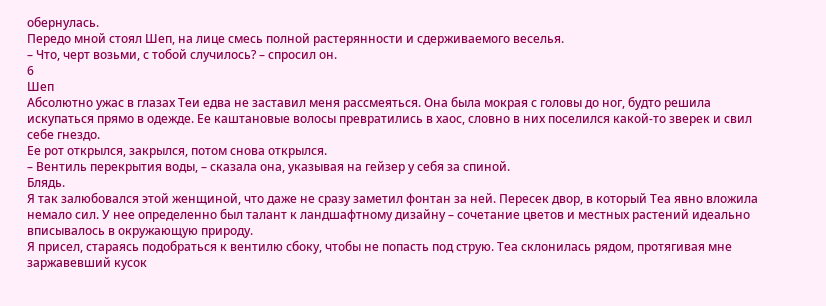обернулась.
Передо мной стоял Шеп, на лице смесь полной растерянности и сдерживаемого веселья.
– Что, черт возьми, с тобой случилось? – спросил он.
6
Шеп
Абсолютно ужас в глазах Теи едва не заставил меня рассмеяться. Она была мокрая с головы до ног, будто решила искупаться прямо в одежде. Ее каштановые волосы превратились в хаос, словно в них поселился какой-то зверек и свил себе гнездо.
Ее рот открылся, закрылся, потом снова открылся.
– Вентиль перекрытия воды, – сказала она, указывая на гейзер у себя за спиной.
Блядь.
Я так залюбовался этой женщиной, что даже не сразу заметил фонтан за ней. Пересек двор, в который Теа явно вложила немало сил. У нее определенно был талант к ландшафтному дизайну – сочетание цветов и местных растений идеально вписывалось в окружающую природу.
Я присел, стараясь подобраться к вентилю сбоку, чтобы не попасть под струю. Теа склонилась рядом, протягивая мне заржавевший кусок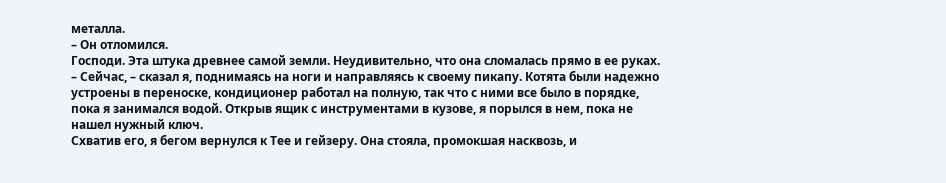металла.
– Он отломился.
Господи. Эта штука древнее самой земли. Неудивительно, что она сломалась прямо в ее руках.
– Сейчас, – сказал я, поднимаясь на ноги и направляясь к своему пикапу. Котята были надежно устроены в переноске, кондиционер работал на полную, так что с ними все было в порядке, пока я занимался водой. Открыв ящик с инструментами в кузове, я порылся в нем, пока не нашел нужный ключ.
Схватив его, я бегом вернулся к Тее и гейзеру. Она стояла, промокшая насквозь, и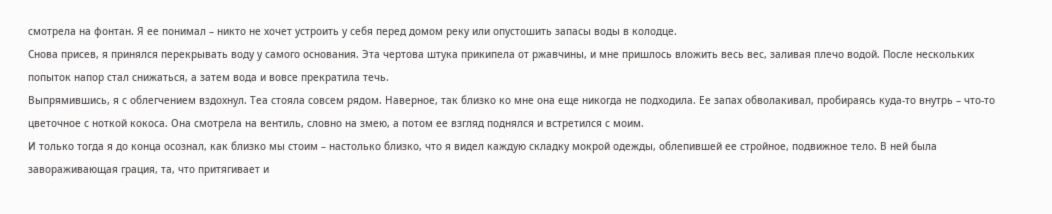смотрела на фонтан. Я ее понимал – никто не хочет устроить у себя перед домом реку или опустошить запасы воды в колодце.
Снова присев, я принялся перекрывать воду у самого основания. Эта чертова штука прикипела от ржавчины, и мне пришлось вложить весь вес, заливая плечо водой. После нескольких попыток напор стал снижаться, а затем вода и вовсе прекратила течь.
Выпрямившись, я с облегчением вздохнул. Теа стояла совсем рядом. Наверное, так близко ко мне она еще никогда не подходила. Ее запах обволакивал, пробираясь куда-то внутрь – что-то цветочное с ноткой кокоса. Она смотрела на вентиль, словно на змею, а потом ее взгляд поднялся и встретился с моим.
И только тогда я до конца осознал, как близко мы стоим – настолько близко, что я видел каждую складку мокрой одежды, облепившей ее стройное, подвижное тело. В ней была завораживающая грация, та, что притягивает и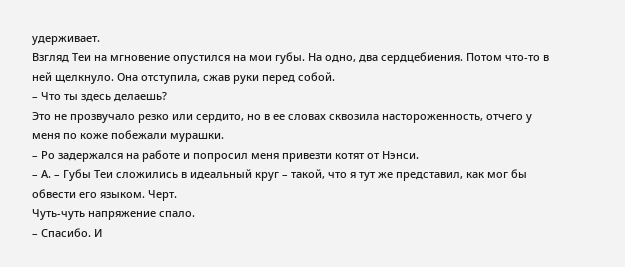удерживает.
Взгляд Теи на мгновение опустился на мои губы. На одно, два сердцебиения. Потом что-то в ней щелкнуло. Она отступила, сжав руки перед собой.
– Что ты здесь делаешь?
Это не прозвучало резко или сердито, но в ее словах сквозила настороженность, отчего у меня по коже побежали мурашки.
– Ро задержался на работе и попросил меня привезти котят от Нэнси.
– А. – Губы Теи сложились в идеальный круг – такой, что я тут же представил, как мог бы обвести его языком. Черт.
Чуть-чуть напряжение спало.
– Спасибо. И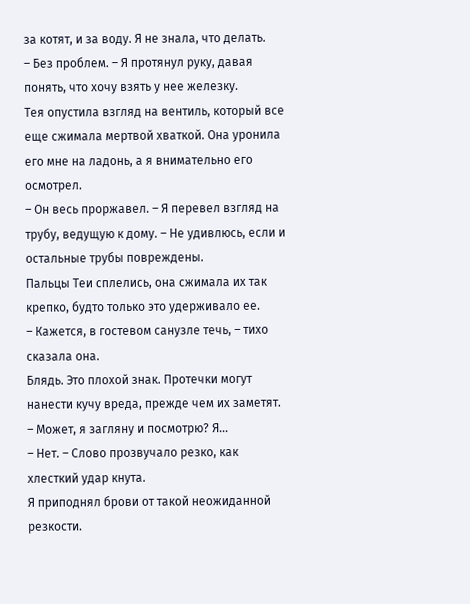за котят, и за воду. Я не знала, что делать.
– Без проблем. – Я протянул руку, давая понять, что хочу взять у нее железку.
Тея опустила взгляд на вентиль, который все еще сжимала мертвой хваткой. Она уронила его мне на ладонь, а я внимательно его осмотрел.
– Он весь проржавел. – Я перевел взгляд на трубу, ведущую к дому. – Не удивлюсь, если и остальные трубы повреждены.
Пальцы Теи сплелись, она сжимала их так крепко, будто только это удерживало ее.
– Кажется, в гостевом санузле течь, – тихо сказала она.
Блядь. Это плохой знак. Протечки могут нанести кучу вреда, прежде чем их заметят.
– Может, я загляну и посмотрю? Я…
– Нет. – Слово прозвучало резко, как хлесткий удар кнута.
Я приподнял брови от такой неожиданной резкости.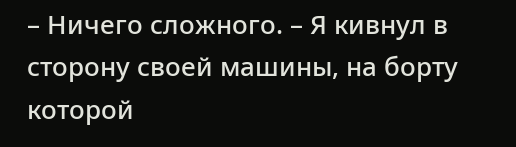– Ничего сложного. – Я кивнул в сторону своей машины, на борту которой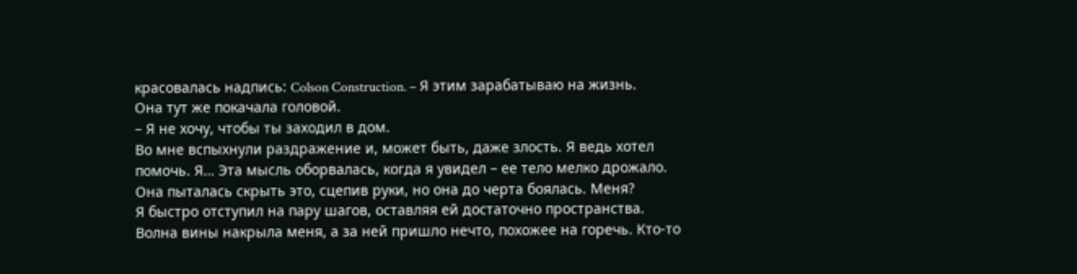красовалась надпись: Colson Construction. – Я этим зарабатываю на жизнь.
Она тут же покачала головой.
– Я не хочу, чтобы ты заходил в дом.
Во мне вспыхнули раздражение и, может быть, даже злость. Я ведь хотел помочь. Я… Эта мысль оборвалась, когда я увидел – ее тело мелко дрожало. Она пыталась скрыть это, сцепив руки, но она до черта боялась. Меня?
Я быстро отступил на пару шагов, оставляя ей достаточно пространства. Волна вины накрыла меня, а за ней пришло нечто, похожее на горечь. Кто-то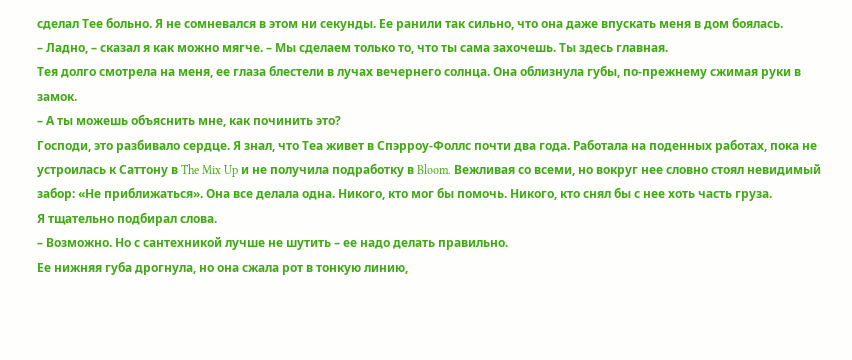сделал Тее больно. Я не сомневался в этом ни секунды. Ее ранили так сильно, что она даже впускать меня в дом боялась.
– Ладно, – сказал я как можно мягче. – Мы сделаем только то, что ты сама захочешь. Ты здесь главная.
Тея долго смотрела на меня, ее глаза блестели в лучах вечернего солнца. Она облизнула губы, по-прежнему сжимая руки в замок.
– А ты можешь объяснить мне, как починить это?
Господи, это разбивало сердце. Я знал, что Теа живет в Спэрроу-Фоллс почти два года. Работала на поденных работах, пока не устроилась к Саттону в The Mix Up и не получила подработку в Bloom. Вежливая со всеми, но вокруг нее словно стоял невидимый забор: «Не приближаться». Она все делала одна. Никого, кто мог бы помочь. Никого, кто снял бы с нее хоть часть груза.
Я тщательно подбирал слова.
– Возможно. Но с сантехникой лучше не шутить – ее надо делать правильно.
Ее нижняя губа дрогнула, но она сжала рот в тонкую линию,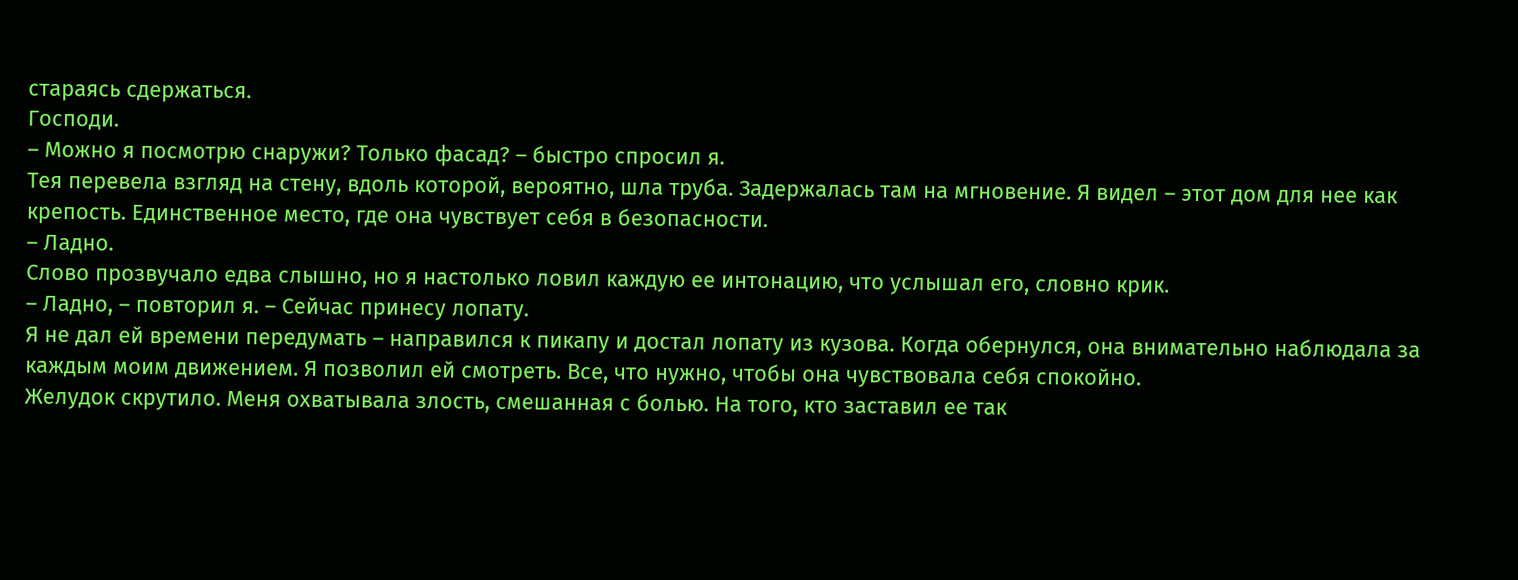стараясь сдержаться.
Господи.
– Можно я посмотрю снаружи? Только фасад? – быстро спросил я.
Тея перевела взгляд на стену, вдоль которой, вероятно, шла труба. Задержалась там на мгновение. Я видел – этот дом для нее как крепость. Единственное место, где она чувствует себя в безопасности.
– Ладно.
Слово прозвучало едва слышно, но я настолько ловил каждую ее интонацию, что услышал его, словно крик.
– Ладно, – повторил я. – Сейчас принесу лопату.
Я не дал ей времени передумать – направился к пикапу и достал лопату из кузова. Когда обернулся, она внимательно наблюдала за каждым моим движением. Я позволил ей смотреть. Все, что нужно, чтобы она чувствовала себя спокойно.
Желудок скрутило. Меня охватывала злость, смешанная с болью. На того, кто заставил ее так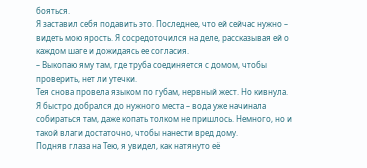бояться.
Я заставил себя подавить это. Последнее, что ей сейчас нужно – видеть мою ярость. Я сосредоточился на деле, рассказывая ей о каждом шаге и дожидаясь ее согласия.
– Выкопаю яму там, где труба соединяется с домом, чтобы проверить, нет ли утечки.
Тея снова провела языком по губам, нервный жест. Но кивнула.
Я быстро добрался до нужного места – вода уже начинала собираться там, даже копать толком не пришлось. Немного, но и такой влаги достаточно, чтобы нанести вред дому.
Подняв глаза на Тею, я увидел, как натянуто её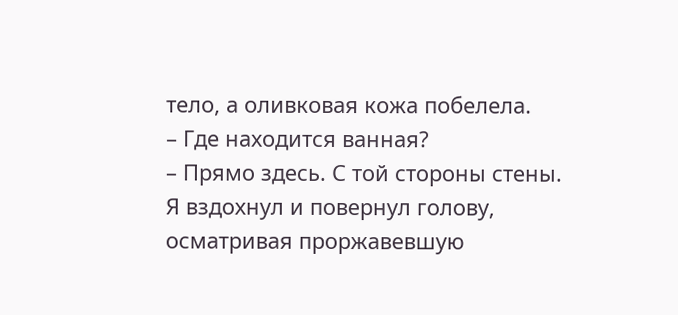тело, а оливковая кожа побелела.
– Где находится ванная?
– Прямо здесь. С той стороны стены.
Я вздохнул и повернул голову, осматривая проржавевшую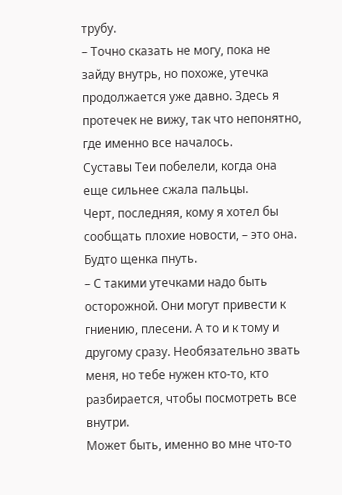трубу.
– Точно сказать не могу, пока не зайду внутрь, но похоже, утечка продолжается уже давно. Здесь я протечек не вижу, так что непонятно, где именно все началось.
Суставы Теи побелели, когда она еще сильнее сжала пальцы.
Черт, последняя, кому я хотел бы сообщать плохие новости, – это она. Будто щенка пнуть.
– С такими утечками надо быть осторожной. Они могут привести к гниению, плесени. А то и к тому и другому сразу. Необязательно звать меня, но тебе нужен кто-то, кто разбирается, чтобы посмотреть все внутри.
Может быть, именно во мне что-то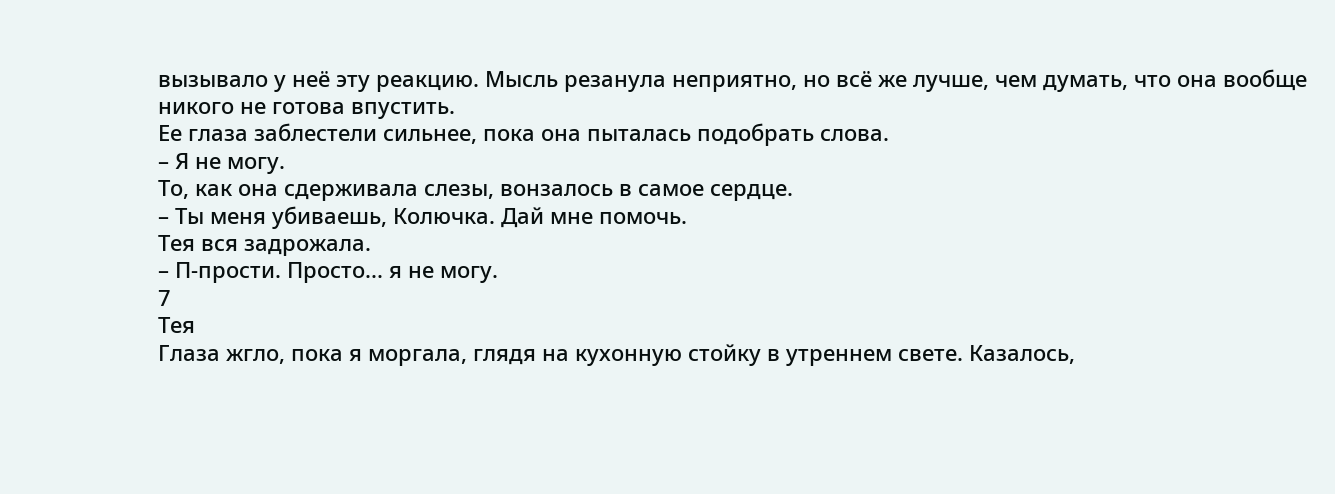вызывало у неё эту реакцию. Мысль резанула неприятно, но всё же лучше, чем думать, что она вообще никого не готова впустить.
Ее глаза заблестели сильнее, пока она пыталась подобрать слова.
– Я не могу.
То, как она сдерживала слезы, вонзалось в самое сердце.
– Ты меня убиваешь, Колючка. Дай мне помочь.
Тея вся задрожала.
– П-прости. Просто... я не могу.
7
Тея
Глаза жгло, пока я моргала, глядя на кухонную стойку в утреннем свете. Казалось,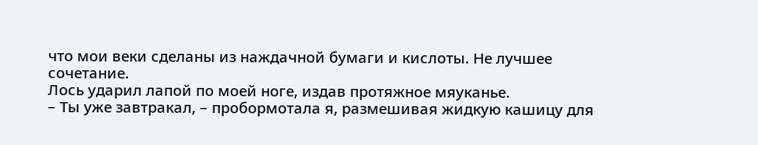что мои веки сделаны из наждачной бумаги и кислоты. Не лучшее сочетание.
Лось ударил лапой по моей ноге, издав протяжное мяуканье.
– Ты уже завтракал, – пробормотала я, размешивая жидкую кашицу для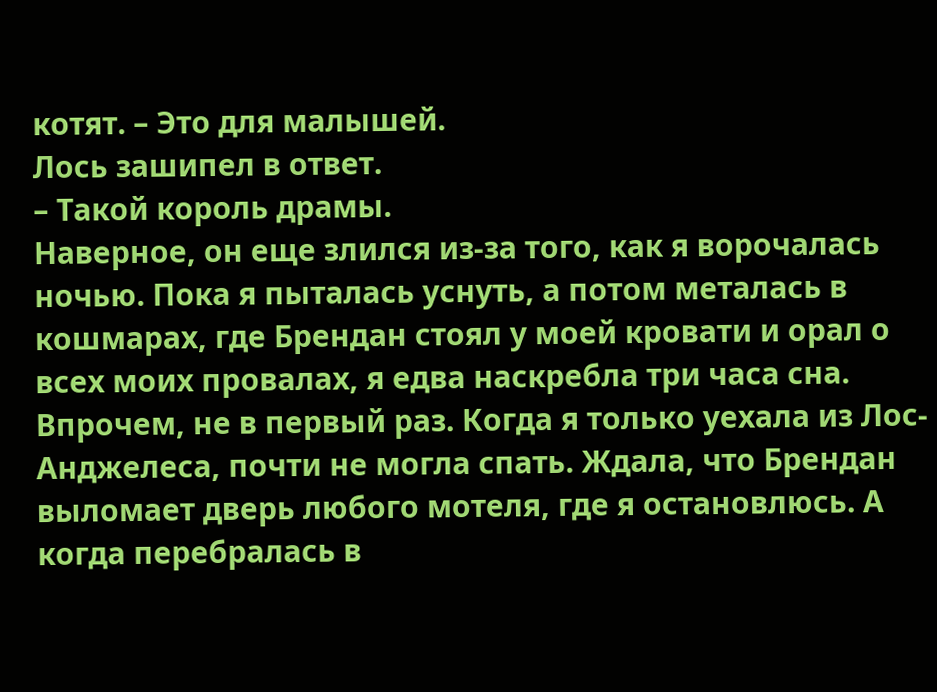котят. – Это для малышей.
Лось зашипел в ответ.
– Такой король драмы.
Наверное, он еще злился из-за того, как я ворочалась ночью. Пока я пыталась уснуть, а потом металась в кошмарах, где Брендан стоял у моей кровати и орал о всех моих провалах, я едва наскребла три часа сна.
Впрочем, не в первый раз. Когда я только уехала из Лос-Анджелеса, почти не могла спать. Ждала, что Брендан выломает дверь любого мотеля, где я остановлюсь. А когда перебралась в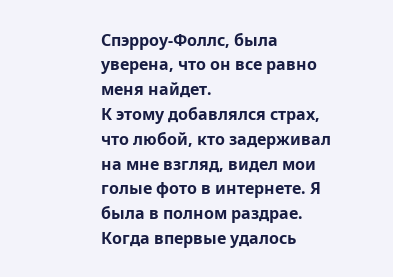Спэрроу-Фоллс, была уверена, что он все равно меня найдет.
К этому добавлялся страх, что любой, кто задерживал на мне взгляд, видел мои голые фото в интернете. Я была в полном раздрае. Когда впервые удалось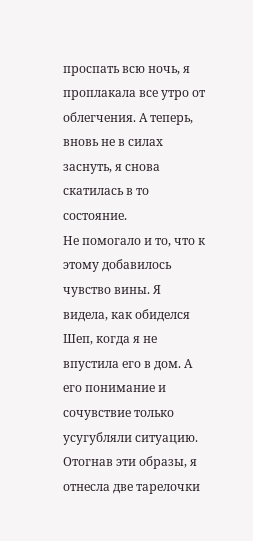проспать всю ночь, я проплакала все утро от облегчения. А теперь, вновь не в силах заснуть, я снова скатилась в то состояние.
Не помогало и то, что к этому добавилось чувство вины. Я видела, как обиделся Шеп, когда я не впустила его в дом. А его понимание и сочувствие только усугубляли ситуацию.
Отогнав эти образы, я отнесла две тарелочки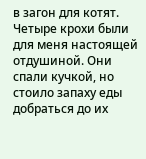в загон для котят. Четыре крохи были для меня настоящей отдушиной. Они спали кучкой, но стоило запаху еды добраться до их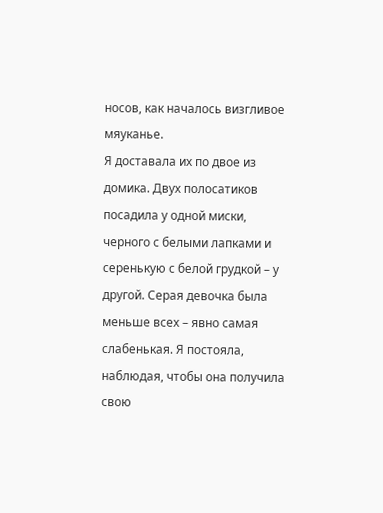носов, как началось визгливое мяуканье.
Я доставала их по двое из домика. Двух полосатиков посадила у одной миски, черного с белыми лапками и серенькую с белой грудкой – у другой. Серая девочка была меньше всех – явно самая слабенькая. Я постояла, наблюдая, чтобы она получила свою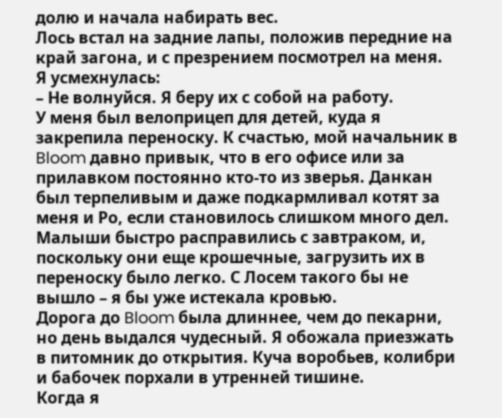долю и начала набирать вес.
Лось встал на задние лапы, положив передние на край загона, и с презрением посмотрел на меня.
Я усмехнулась:
– Не волнуйся. Я беру их с собой на работу.
У меня был велоприцеп для детей, куда я закрепила переноску. К счастью, мой начальник в Bloom давно привык, что в его офисе или за прилавком постоянно кто-то из зверья. Данкан был терпеливым и даже подкармливал котят за меня и Ро, если становилось слишком много дел.
Малыши быстро расправились с завтраком, и, поскольку они еще крошечные, загрузить их в переноску было легко. С Лосем такого бы не вышло – я бы уже истекала кровью.
Дорога до Bloom была длиннее, чем до пекарни, но день выдался чудесный. Я обожала приезжать в питомник до открытия. Куча воробьев, колибри и бабочек порхали в утренней тишине.
Когда я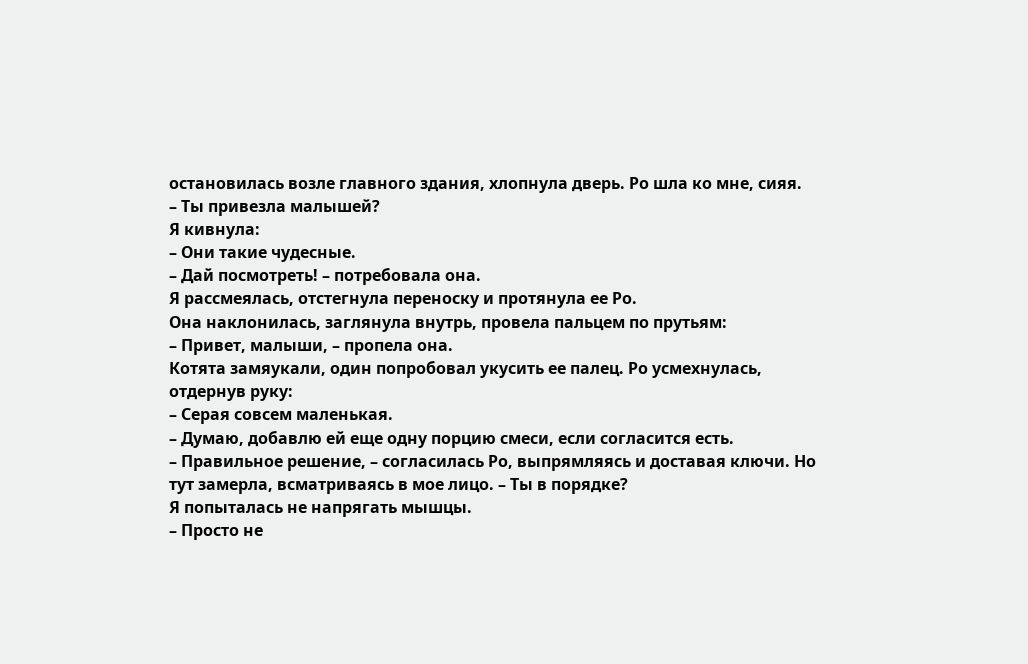остановилась возле главного здания, хлопнула дверь. Ро шла ко мне, сияя.
– Ты привезла малышей?
Я кивнула:
– Они такие чудесные.
– Дай посмотреть! – потребовала она.
Я рассмеялась, отстегнула переноску и протянула ее Ро.
Она наклонилась, заглянула внутрь, провела пальцем по прутьям:
– Привет, малыши, – пропела она.
Котята замяукали, один попробовал укусить ее палец. Ро усмехнулась, отдернув руку:
– Серая совсем маленькая.
– Думаю, добавлю ей еще одну порцию смеси, если согласится есть.
– Правильное решение, – согласилась Ро, выпрямляясь и доставая ключи. Но тут замерла, всматриваясь в мое лицо. – Ты в порядке?
Я попыталась не напрягать мышцы.
– Просто не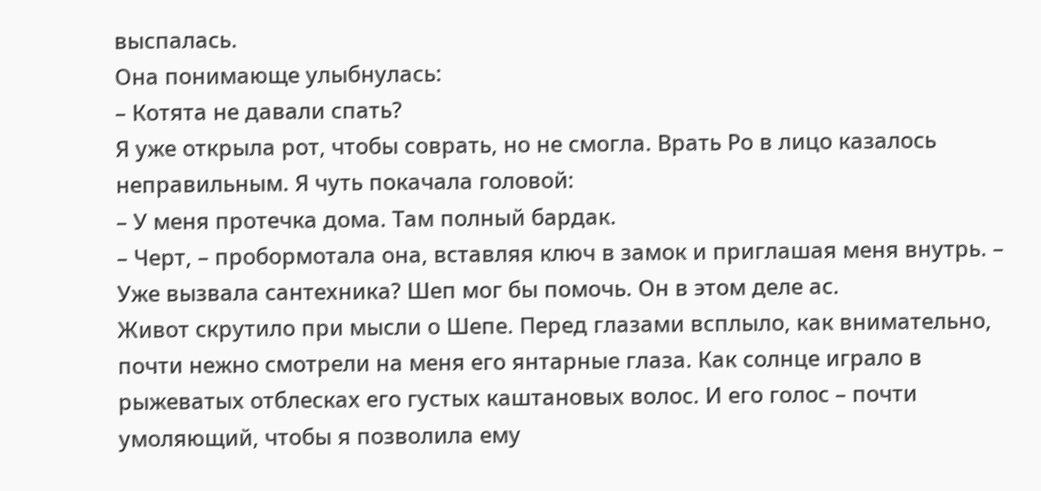выспалась.
Она понимающе улыбнулась:
– Котята не давали спать?
Я уже открыла рот, чтобы соврать, но не смогла. Врать Ро в лицо казалось неправильным. Я чуть покачала головой:
– У меня протечка дома. Там полный бардак.
– Черт, – пробормотала она, вставляя ключ в замок и приглашая меня внутрь. – Уже вызвала сантехника? Шеп мог бы помочь. Он в этом деле ас.
Живот скрутило при мысли о Шепе. Перед глазами всплыло, как внимательно, почти нежно смотрели на меня его янтарные глаза. Как солнце играло в рыжеватых отблесках его густых каштановых волос. И его голос – почти умоляющий, чтобы я позволила ему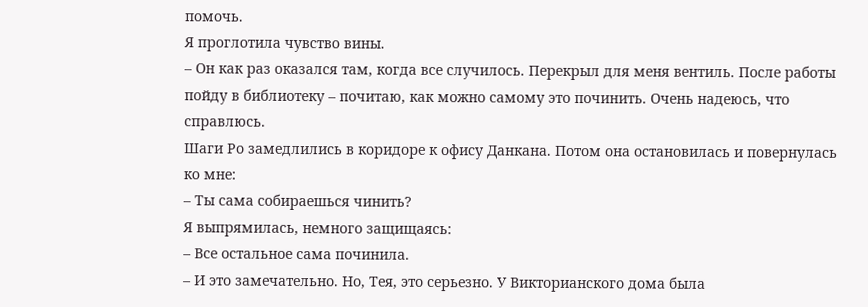помочь.
Я проглотила чувство вины.
– Он как раз оказался там, когда все случилось. Перекрыл для меня вентиль. После работы пойду в библиотеку – почитаю, как можно самому это починить. Очень надеюсь, что справлюсь.
Шаги Ро замедлились в коридоре к офису Данкана. Потом она остановилась и повернулась ко мне:
– Ты сама собираешься чинить?
Я выпрямилась, немного защищаясь:
– Все остальное сама починила.
– И это замечательно. Но, Тея, это серьезно. У Викторианского дома была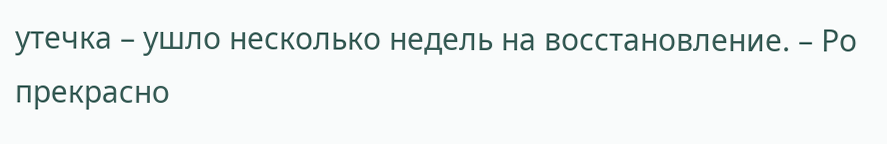утечка – ушло несколько недель на восстановление. – Ро прекрасно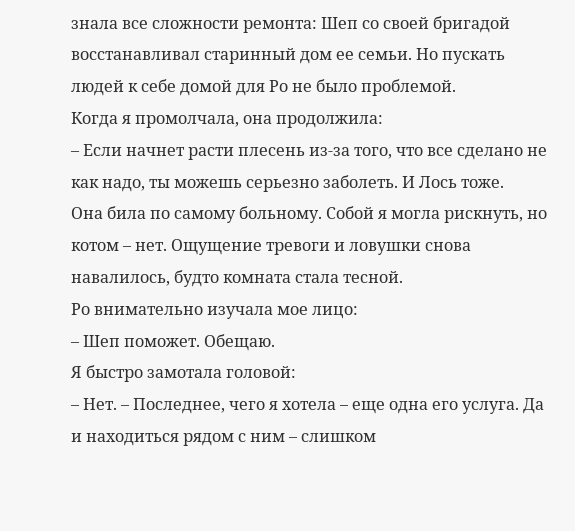знала все сложности ремонта: Шеп со своей бригадой восстанавливал старинный дом ее семьи. Но пускать людей к себе домой для Ро не было проблемой.
Когда я промолчала, она продолжила:
– Если начнет расти плесень из-за того, что все сделано не как надо, ты можешь серьезно заболеть. И Лось тоже.
Она била по самому больному. Собой я могла рискнуть, но котом – нет. Ощущение тревоги и ловушки снова навалилось, будто комната стала тесной.
Ро внимательно изучала мое лицо:
– Шеп поможет. Обещаю.
Я быстро замотала головой:
– Нет. – Последнее, чего я хотела – еще одна его услуга. Да и находиться рядом с ним – слишком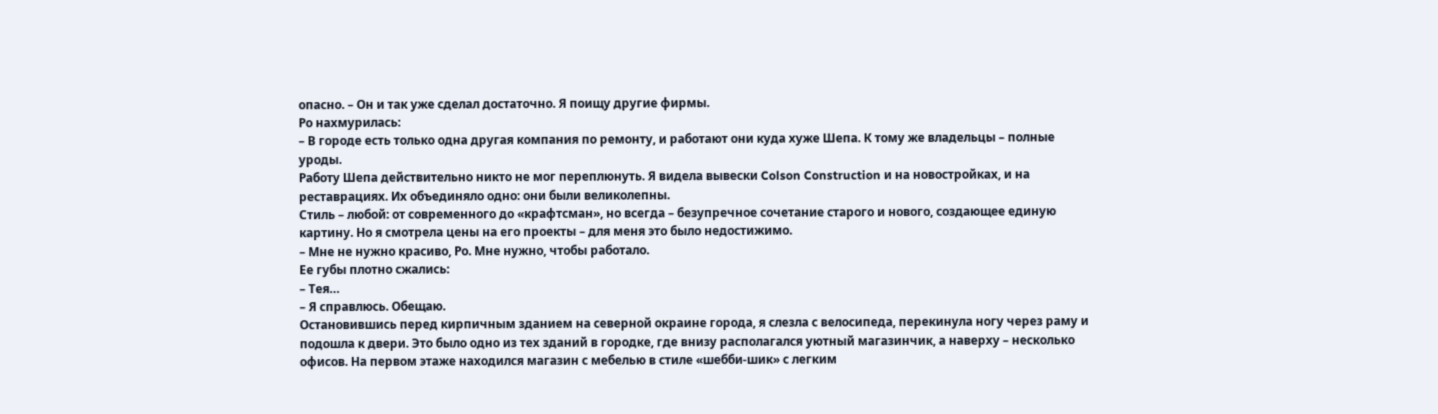опасно. – Он и так уже сделал достаточно. Я поищу другие фирмы.
Ро нахмурилась:
– В городе есть только одна другая компания по ремонту, и работают они куда хуже Шепа. К тому же владельцы – полные уроды.
Работу Шепа действительно никто не мог переплюнуть. Я видела вывески Colson Construction и на новостройках, и на реставрациях. Их объединяло одно: они были великолепны.
Стиль – любой: от современного до «крафтсман», но всегда – безупречное сочетание старого и нового, создающее единую картину. Но я смотрела цены на его проекты – для меня это было недостижимо.
– Мне не нужно красиво, Ро. Мне нужно, чтобы работало.
Ее губы плотно сжались:
– Тея…
– Я справлюсь. Обещаю.
Остановившись перед кирпичным зданием на северной окраине города, я слезла с велосипеда, перекинула ногу через раму и подошла к двери. Это было одно из тех зданий в городке, где внизу располагался уютный магазинчик, а наверху – несколько офисов. На первом этаже находился магазин с мебелью в стиле «шебби-шик» с легким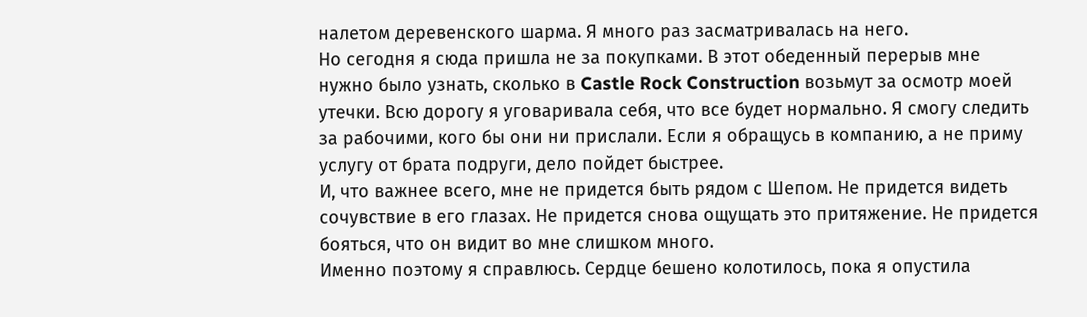налетом деревенского шарма. Я много раз засматривалась на него.
Но сегодня я сюда пришла не за покупками. В этот обеденный перерыв мне нужно было узнать, сколько в Castle Rock Construction возьмут за осмотр моей утечки. Всю дорогу я уговаривала себя, что все будет нормально. Я смогу следить за рабочими, кого бы они ни прислали. Если я обращусь в компанию, а не приму услугу от брата подруги, дело пойдет быстрее.
И, что важнее всего, мне не придется быть рядом с Шепом. Не придется видеть сочувствие в его глазах. Не придется снова ощущать это притяжение. Не придется бояться, что он видит во мне слишком много.
Именно поэтому я справлюсь. Сердце бешено колотилось, пока я опустила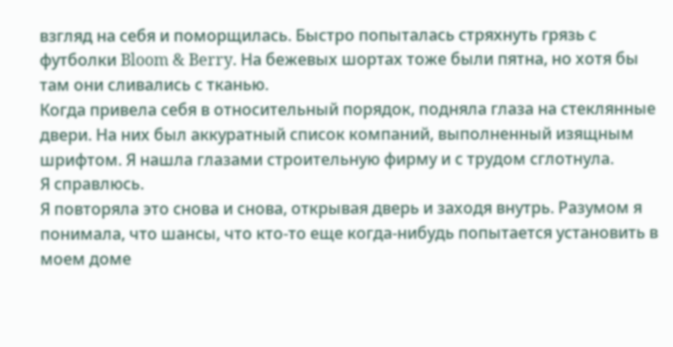взгляд на себя и поморщилась. Быстро попыталась стряхнуть грязь с футболки Bloom & Berry. На бежевых шортах тоже были пятна, но хотя бы там они сливались с тканью.
Когда привела себя в относительный порядок, подняла глаза на стеклянные двери. На них был аккуратный список компаний, выполненный изящным шрифтом. Я нашла глазами строительную фирму и с трудом сглотнула.
Я справлюсь.
Я повторяла это снова и снова, открывая дверь и заходя внутрь. Разумом я понимала, что шансы, что кто-то еще когда-нибудь попытается установить в моем доме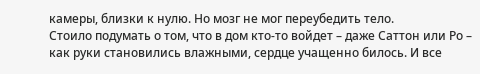камеры, близки к нулю. Но мозг не мог переубедить тело.
Стоило подумать о том, что в дом кто-то войдет – даже Саттон или Ро – как руки становились влажными, сердце учащенно билось. И все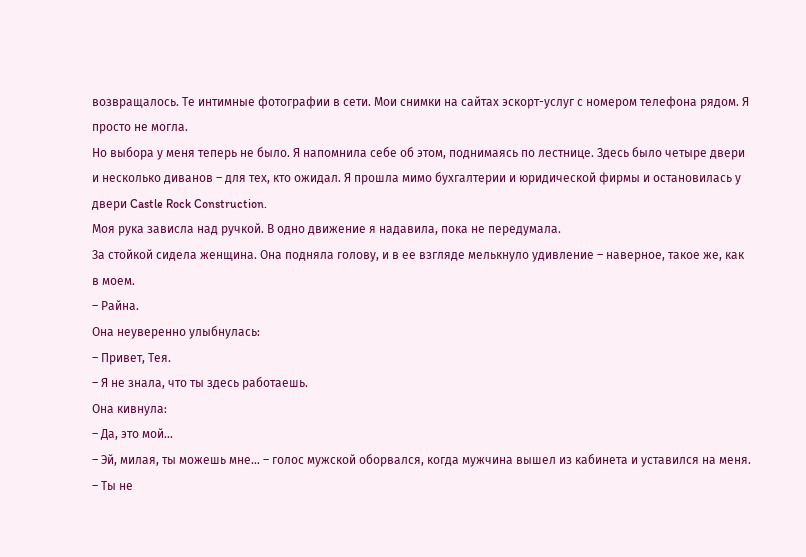возвращалось. Те интимные фотографии в сети. Мои снимки на сайтах эскорт-услуг с номером телефона рядом. Я просто не могла.
Но выбора у меня теперь не было. Я напомнила себе об этом, поднимаясь по лестнице. Здесь было четыре двери и несколько диванов – для тех, кто ожидал. Я прошла мимо бухгалтерии и юридической фирмы и остановилась у двери Castle Rock Construction.
Моя рука зависла над ручкой. В одно движение я надавила, пока не передумала.
За стойкой сидела женщина. Она подняла голову, и в ее взгляде мелькнуло удивление – наверное, такое же, как в моем.
– Райна.
Она неуверенно улыбнулась:
– Привет, Тея.
– Я не знала, что ты здесь работаешь.
Она кивнула:
– Да, это мой…
– Эй, милая, ты можешь мне… – голос мужской оборвался, когда мужчина вышел из кабинета и уставился на меня. – Ты не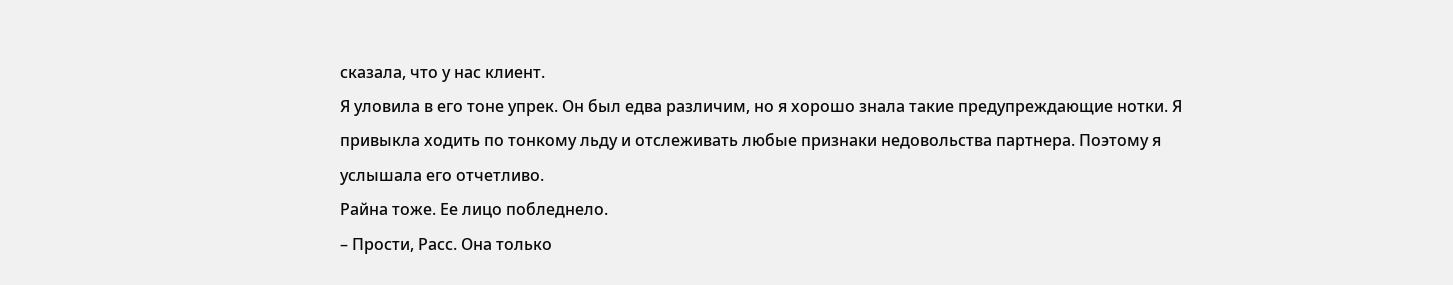сказала, что у нас клиент.
Я уловила в его тоне упрек. Он был едва различим, но я хорошо знала такие предупреждающие нотки. Я привыкла ходить по тонкому льду и отслеживать любые признаки недовольства партнера. Поэтому я услышала его отчетливо.
Райна тоже. Ее лицо побледнело.
– Прости, Расс. Она только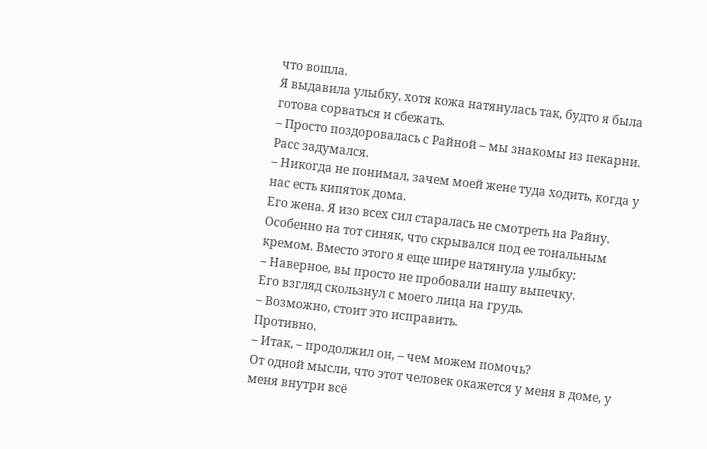что вошла.
Я выдавила улыбку, хотя кожа натянулась так, будто я была готова сорваться и сбежать.
– Просто поздоровалась с Райной – мы знакомы из пекарни.
Расс задумался.
– Никогда не понимал, зачем моей жене туда ходить, когда у нас есть кипяток дома.
Его жена. Я изо всех сил старалась не смотреть на Райну. Особенно на тот синяк, что скрывался под ее тональным кремом. Вместо этого я еще шире натянула улыбку:
– Наверное, вы просто не пробовали нашу выпечку.
Его взгляд скользнул с моего лица на грудь.
– Возможно, стоит это исправить.
Противно.
– Итак, – продолжил он, – чем можем помочь?
От одной мысли, что этот человек окажется у меня в доме, у меня внутри всё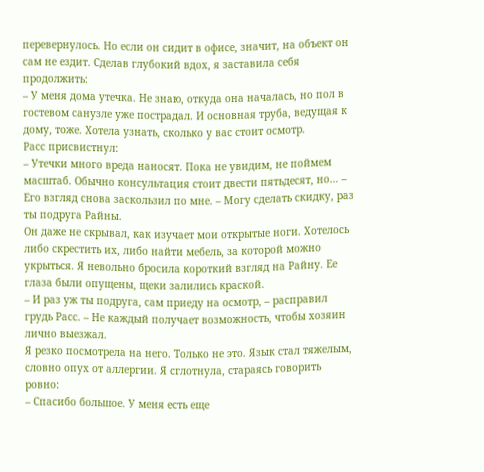перевернулось. Но если он сидит в офисе, значит, на объект он сам не ездит. Сделав глубокий вдох, я заставила себя продолжить:
– У меня дома утечка. Не знаю, откуда она началась, но пол в гостевом санузле уже пострадал. И основная труба, ведущая к дому, тоже. Хотела узнать, сколько у вас стоит осмотр.
Расс присвистнул:
– Утечки много вреда наносят. Пока не увидим, не поймем масштаб. Обычно консультация стоит двести пятьдесят, но… – Его взгляд снова заскользил по мне. – Могу сделать скидку, раз ты подруга Райны.
Он даже не скрывал, как изучает мои открытые ноги. Хотелось либо скрестить их, либо найти мебель, за которой можно укрыться. Я невольно бросила короткий взгляд на Райну. Ее глаза были опущены, щеки залились краской.
– И раз уж ты подруга, сам приеду на осмотр, – расправил грудь Расс. – Не каждый получает возможность, чтобы хозяин лично выезжал.
Я резко посмотрела на него. Только не это. Язык стал тяжелым, словно опух от аллергии. Я сглотнула, стараясь говорить ровно:
– Спасибо большое. У меня есть еще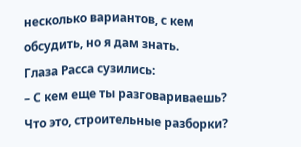несколько вариантов, с кем обсудить, но я дам знать.
Глаза Расса сузились:
– С кем еще ты разговариваешь?
Что это, строительные разборки?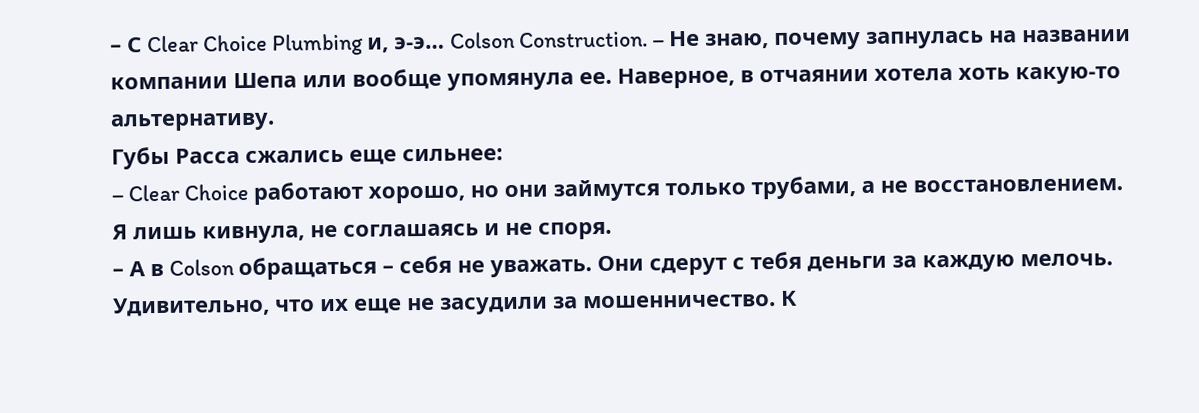– С Clear Choice Plumbing и, э-э… Colson Construction. – Не знаю, почему запнулась на названии компании Шепа или вообще упомянула ее. Наверное, в отчаянии хотела хоть какую-то альтернативу.
Губы Расса сжались еще сильнее:
– Clear Choice работают хорошо, но они займутся только трубами, а не восстановлением.
Я лишь кивнула, не соглашаясь и не споря.
– А в Colson обращаться – себя не уважать. Они сдерут с тебя деньги за каждую мелочь. Удивительно, что их еще не засудили за мошенничество. К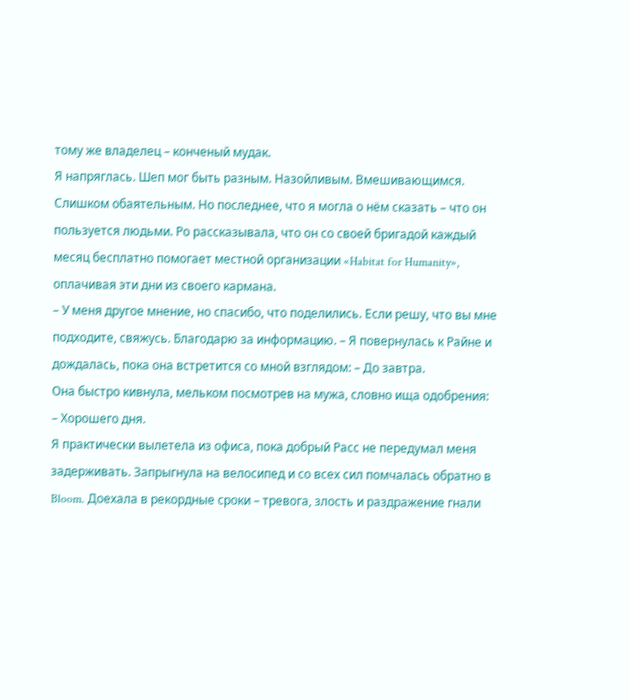тому же владелец – конченый мудак.
Я напряглась. Шеп мог быть разным. Назойливым. Вмешивающимся. Слишком обаятельным. Но последнее, что я могла о нём сказать – что он пользуется людьми. Ро рассказывала, что он со своей бригадой каждый месяц бесплатно помогает местной организации «Habitat for Humanity», оплачивая эти дни из своего кармана.
– У меня другое мнение, но спасибо, что поделились. Если решу, что вы мне подходите, свяжусь. Благодарю за информацию. – Я повернулась к Райне и дождалась, пока она встретится со мной взглядом: – До завтра.
Она быстро кивнула, мельком посмотрев на мужа, словно ища одобрения:
– Хорошего дня.
Я практически вылетела из офиса, пока добрый Расс не передумал меня задерживать. Запрыгнула на велосипед и со всех сил помчалась обратно в Bloom. Доехала в рекордные сроки – тревога, злость и раздражение гнали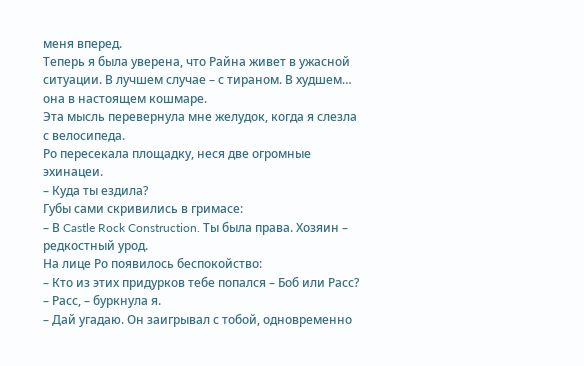меня вперед.
Теперь я была уверена, что Райна живет в ужасной ситуации. В лучшем случае – с тираном. В худшем… она в настоящем кошмаре.
Эта мысль перевернула мне желудок, когда я слезла с велосипеда.
Ро пересекала площадку, неся две огромные эхинацеи.
– Куда ты ездила?
Губы сами скривились в гримасе:
– В Castle Rock Construction. Ты была права. Хозяин – редкостный урод.
На лице Ро появилось беспокойство:
– Кто из этих придурков тебе попался – Боб или Расс?
– Расс, – буркнула я.
– Дай угадаю. Он заигрывал с тобой, одновременно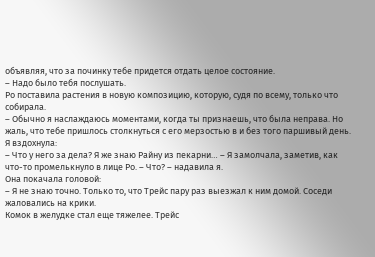объявляя, что за починку тебе придется отдать целое состояние.
– Надо было тебя послушать.
Ро поставила растения в новую композицию, которую, судя по всему, только что собирала.
– Обычно я наслаждаюсь моментами, когда ты признаешь, что была неправа. Но жаль, что тебе пришлось столкнуться с его мерзостью в и без того паршивый день.
Я вздохнула:
– Что у него за дела? Я же знаю Райну из пекарни… – Я замолчала, заметив, как что-то промелькнуло в лице Ро. – Что? – надавила я.
Она покачала головой:
– Я не знаю точно. Только то, что Трейс пару раз выезжал к ним домой. Соседи жаловались на крики.
Комок в желудке стал еще тяжелее. Трейс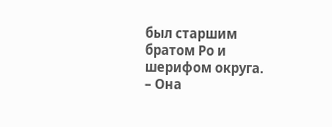был старшим братом Ро и шерифом округа.
– Она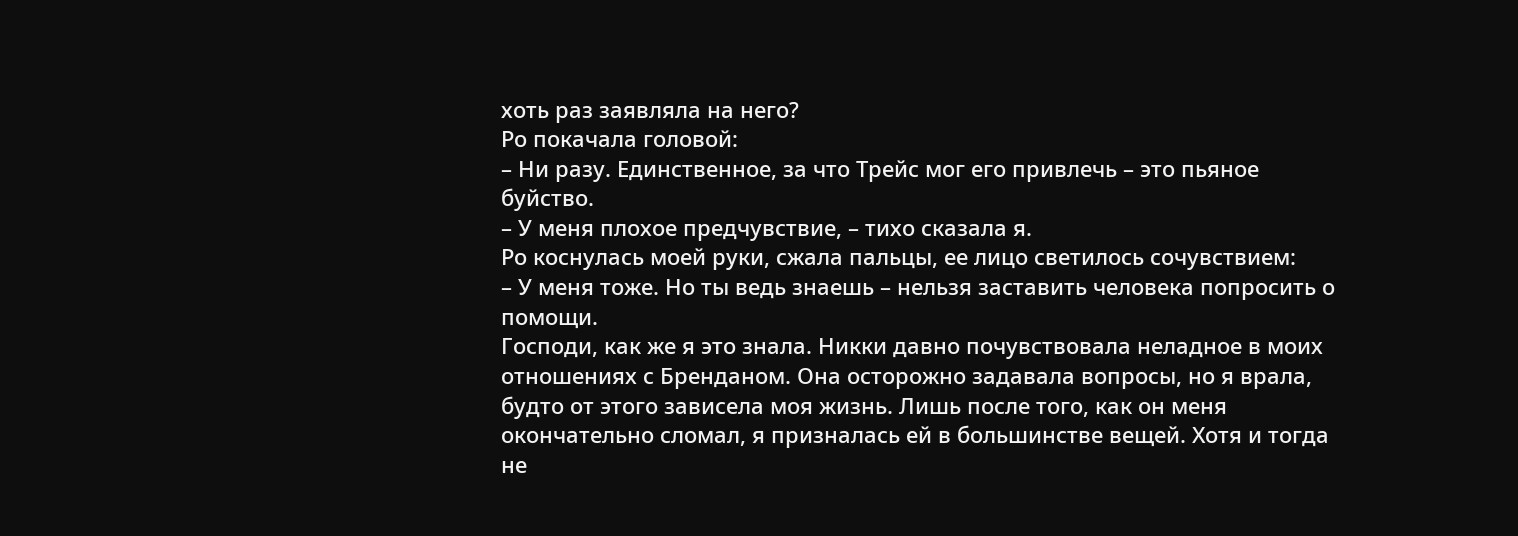хоть раз заявляла на него?
Ро покачала головой:
– Ни разу. Единственное, за что Трейс мог его привлечь – это пьяное буйство.
– У меня плохое предчувствие, – тихо сказала я.
Ро коснулась моей руки, сжала пальцы, ее лицо светилось сочувствием:
– У меня тоже. Но ты ведь знаешь – нельзя заставить человека попросить о помощи.
Господи, как же я это знала. Никки давно почувствовала неладное в моих отношениях с Бренданом. Она осторожно задавала вопросы, но я врала, будто от этого зависела моя жизнь. Лишь после того, как он меня окончательно сломал, я призналась ей в большинстве вещей. Хотя и тогда не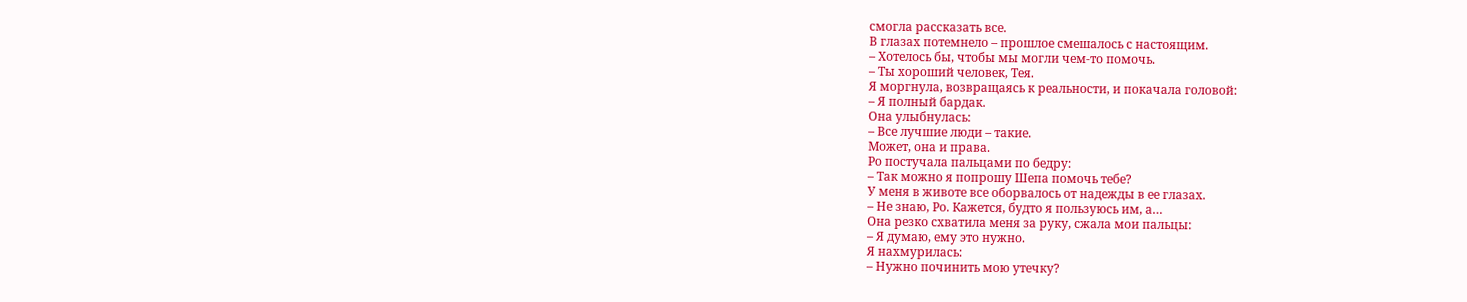смогла рассказать все.
В глазах потемнело – прошлое смешалось с настоящим.
– Хотелось бы, чтобы мы могли чем-то помочь.
– Ты хороший человек, Тея.
Я моргнула, возвращаясь к реальности, и покачала головой:
– Я полный бардак.
Она улыбнулась:
– Все лучшие люди – такие.
Может, она и права.
Ро постучала пальцами по бедру:
– Так можно я попрошу Шепа помочь тебе?
У меня в животе все оборвалось от надежды в ее глазах.
– Не знаю, Ро. Кажется, будто я пользуюсь им, а…
Она резко схватила меня за руку, сжала мои пальцы:
– Я думаю, ему это нужно.
Я нахмурилась:
– Нужно починить мою утечку?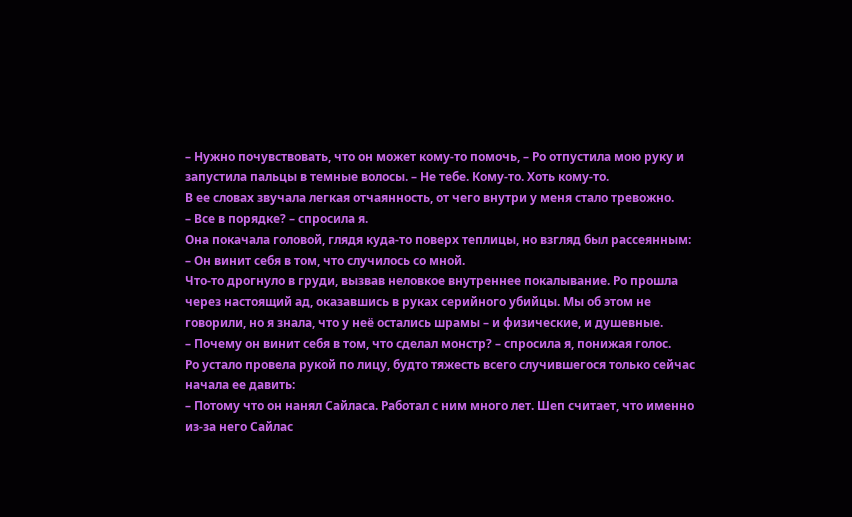– Нужно почувствовать, что он может кому-то помочь, – Ро отпустила мою руку и запустила пальцы в темные волосы. – Не тебе. Кому-то. Хоть кому-то.
В ее словах звучала легкая отчаянность, от чего внутри у меня стало тревожно.
– Все в порядке? – спросила я.
Она покачала головой, глядя куда-то поверх теплицы, но взгляд был рассеянным:
– Он винит себя в том, что случилось со мной.
Что-то дрогнуло в груди, вызвав неловкое внутреннее покалывание. Ро прошла через настоящий ад, оказавшись в руках серийного убийцы. Мы об этом не говорили, но я знала, что у неё остались шрамы – и физические, и душевные.
– Почему он винит себя в том, что сделал монстр? – спросила я, понижая голос.
Ро устало провела рукой по лицу, будто тяжесть всего случившегося только сейчас начала ее давить:
– Потому что он нанял Сайласа. Работал с ним много лет. Шеп считает, что именно из-за него Сайлас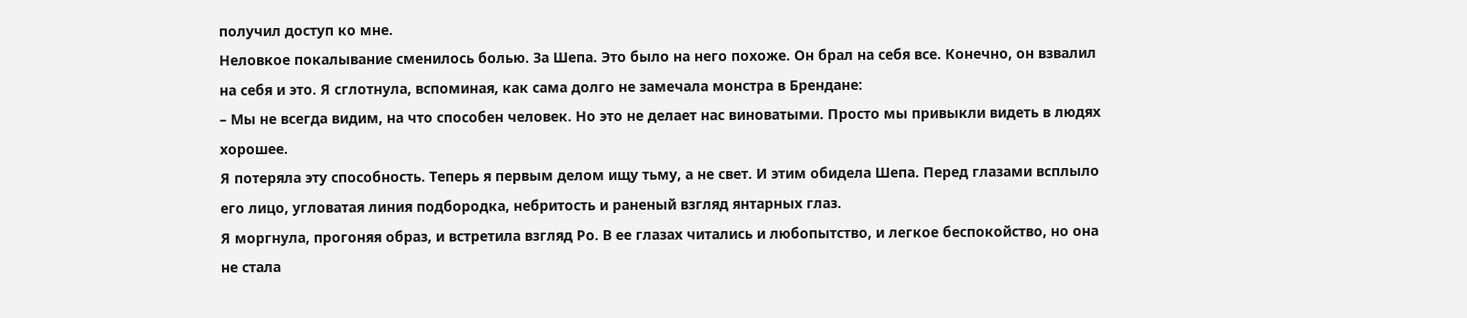получил доступ ко мне.
Неловкое покалывание сменилось болью. За Шепа. Это было на него похоже. Он брал на себя все. Конечно, он взвалил на себя и это. Я сглотнула, вспоминая, как сама долго не замечала монстра в Брендане:
– Мы не всегда видим, на что способен человек. Но это не делает нас виноватыми. Просто мы привыкли видеть в людях хорошее.
Я потеряла эту способность. Теперь я первым делом ищу тьму, а не свет. И этим обидела Шепа. Перед глазами всплыло его лицо, угловатая линия подбородка, небритость и раненый взгляд янтарных глаз.
Я моргнула, прогоняя образ, и встретила взгляд Ро. В ее глазах читались и любопытство, и легкое беспокойство, но она не стала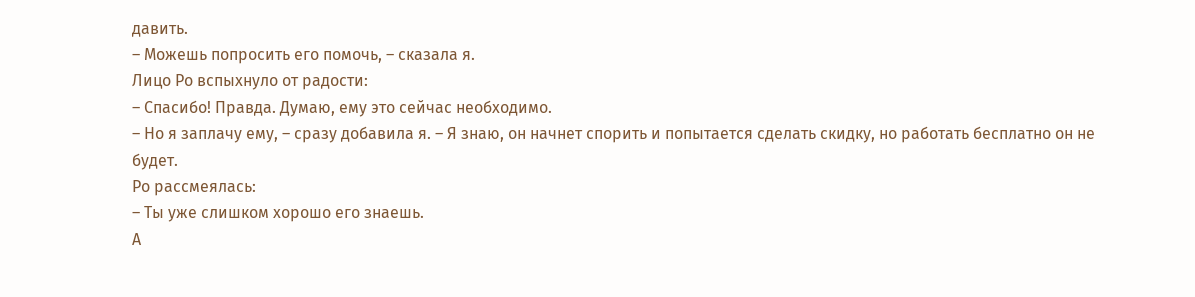давить.
– Можешь попросить его помочь, – сказала я.
Лицо Ро вспыхнуло от радости:
– Спасибо! Правда. Думаю, ему это сейчас необходимо.
– Но я заплачу ему, – сразу добавила я. – Я знаю, он начнет спорить и попытается сделать скидку, но работать бесплатно он не будет.
Ро рассмеялась:
– Ты уже слишком хорошо его знаешь.
А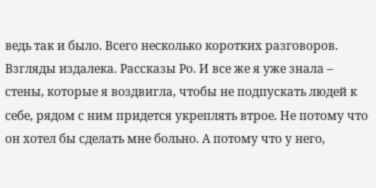ведь так и было. Всего несколько коротких разговоров. Взгляды издалека. Рассказы Ро. И все же я уже знала – стены, которые я воздвигла, чтобы не подпускать людей к себе, рядом с ним придется укреплять втрое. Не потому что он хотел бы сделать мне больно. А потому что у него,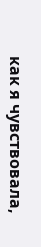как я чувствовала,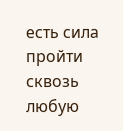есть сила пройти сквозь любую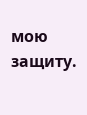мою защиту.